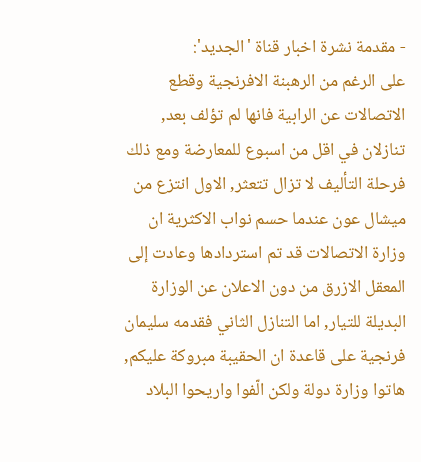- مقدمة نشرة اخبار قناة 'الجديد':
على الرغم من الرهبنة الافرنجية وقطع الاتصالات عن الرابية فانها لم تؤلف بعد, تنازلان في اقل من اسبوع للمعارضة ومع ذلك فرحلة التأليف لا تزال تتعثر, الاول انتزع من ميشال عون عندما حسم نواب الاكثرية ان وزارة الاتصالات قد تم استردادها وعادت إلى المعقل الازرق من دون الاعلان عن الوزارة البديلة للتيار, اما التنازل الثاني فقدمه سليمان فرنجية على قاعدة ان الحقيبة مبروكة عليكم, هاتوا وزارة دولة ولكن الّفوا واريحوا البلاد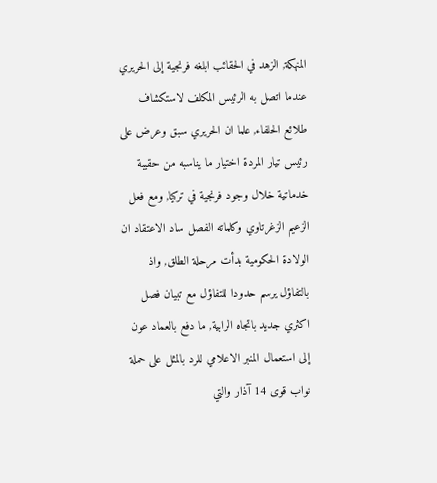المنهكة, الزهد في الحقائب ابلغه فرنجية إلى الحريري عندما اتصل به الرئيس المكلف لاستكشاف طلائع الحلفاء, علما ان الحريري سبق وعرض على رئيس تيار المردة اختيار ما يناسبه من حقيبة خدماتية خلال وجود فرنجية في تركيا, ومع فعل الزعيم الزغرتاوي وكلماته الفصل ساد الاعتقاد ان الولادة الحكومية بدأت مرحلة الطلق, واذ بالتفاؤل يرسم حدودا للتفاؤل مع تبيان فصل اكثري جديد باتجاه الرابية, ما دفع بالعماد عون إلى استعمال المنبر الاعلامي للرد بالمثل على حملة نواب قوى 14 آذار والتي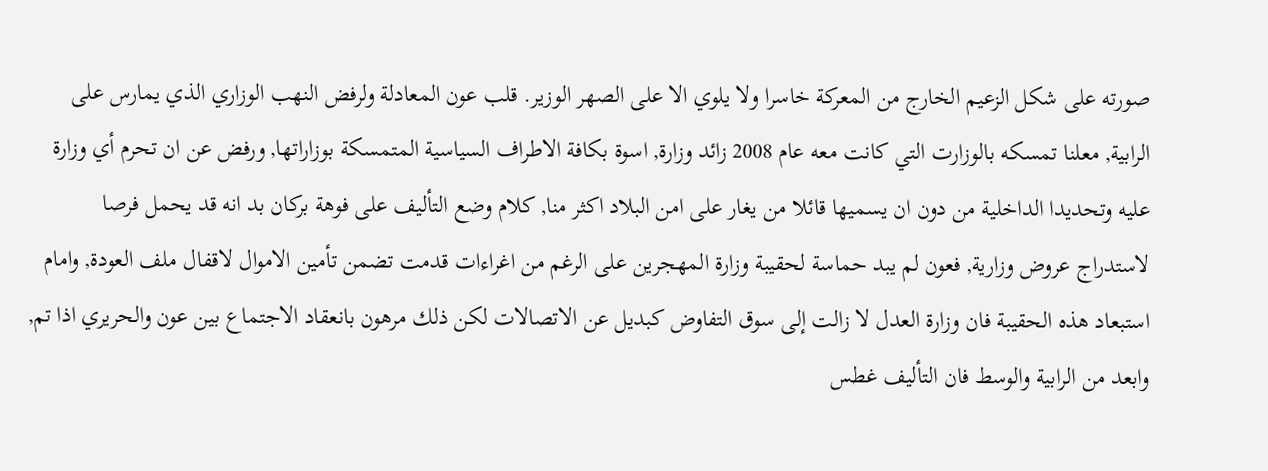صورته على شكل الزعيم الخارج من المعركة خاسرا ولا يلوي الا على الصهر الوزير. قلب عون المعادلة ولرفض النهب الوزاري الذي يمارس على الرابية, معلنا تمسكه بالوزارت التي كانت معه عام 2008 زائد وزارة, اسوة بكافة الاطراف السياسية المتمسكة بوزاراتها, ورفض عن ان تحرم أي وزارة عليه وتحديدا الداخلية من دون ان يسميها قائلا من يغار على امن البلاد اكثر منا, كلام وضع التأليف على فوهة بركان بد انه قد يحمل فرصا لاستدراج عروض وزارية, فعون لم يبد حماسة لحقيبة وزارة المهجرين على الرغم من اغراءات قدمت تضمن تأمين الاموال لاقفال ملف العودة, وامام استبعاد هذه الحقيبة فان وزارة العدل لا زالت إلى سوق التفاوض كبديل عن الاتصالات لكن ذلك مرهون بانعقاد الاجتماع بين عون والحريري اذا تم, وابعد من الرابية والوسط فان التأليف غطس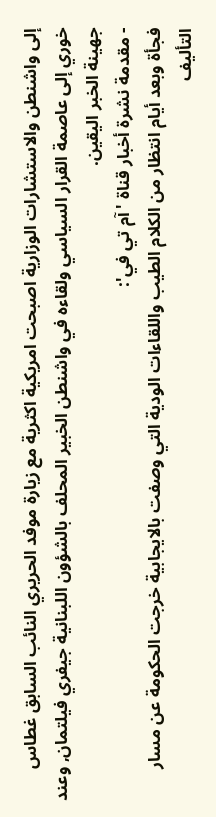إلى واشنطن والاستشارات الوزارية اصبحت امريكية اكثرية مع زيارة موفد الحريري النائب السابق غطاس خوري إلى عاصمة القرار السياسي ولقاءه في واشنطن الخبير المحلف بالشؤون اللبنانية جيفري فيلتمان, وعند جهينة الخبر اليقين.
- مقدمة نشرة أخبار قناة 'آم تي في':
فجأة وبعد أيام انتظار من الكلام الطيب واللقاءات الودية التي وصفت بالايجابية خرجت الحكومة عن مسار التأليف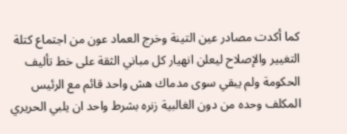كما أكدت مصادر عين التينة وخرج العماد عون من اجتماع كتلة التغيير والإصلاح ليعلن انهيار كل مباني الثقة على خط تأليف الحكومة ولم يبقي سوى مدماك هش واحد قائم مع الرئيس المكلف وحده من دون الغالبية زنره بشرط واحد ان يلبي الحريري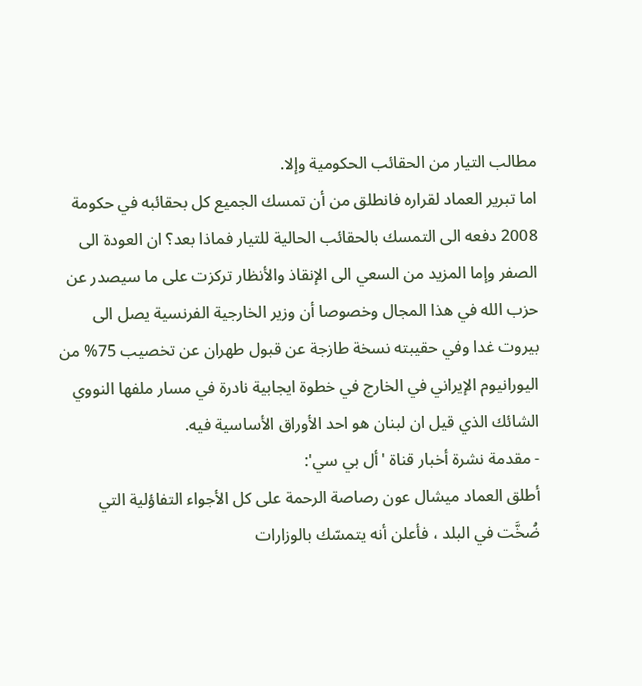مطالب التيار من الحقائب الحكومية وإلا.
اما تبرير العماد لقراره فانطلق من أن تمسك الجميع كل بحقائبه في حكومة 2008 دفعه الى التمسك بالحقائب الحالية للتيار فماذا بعد؟ ان العودة الى الصفر وإما المزيد من السعي الى الإنقاذ والأنظار تركزت على ما سيصدر عن حزب الله في هذا المجال وخصوصا أن وزير الخارجية الفرنسية يصل الى بيروت غدا وفي حقيبته نسخة طازجة عن قبول طهران عن تخصيب 75% من اليورانيوم الإيراني في الخارج في خطوة ايجابية نادرة في مسار ملفها النووي الشائك الذي قيل ان لبنان هو احد الأوراق الأساسية فيه.
- مقدمة نشرة أخبار قناة 'أل بي سي':
أطلق العماد ميشال عون رصاصة الرحمة على كل الأجواء التفاؤلية التي ضُخَّت في البلد ، فأعلن أنه يتمسّك بالوزارات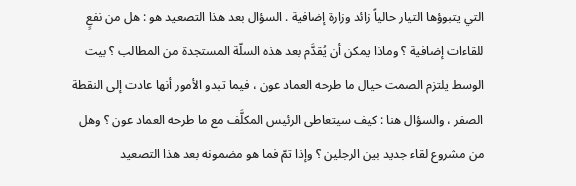التي يتبوؤها التيار حالياً زائد وزارة إضافية . السؤال بعد هذا التصعيد هو : هل من نفعٍ للقاءات إضافية ؟ وماذا يمكن أن يُقدَّم بعد هذه السلّة المستجدة من المطالب ؟ بيت الوسط يلتزم الصمت حيال ما طرحه العماد عون ، فيما تبدو الأمور أنها عادت إلى النقطة الصفر ، والسؤال هنا : كيف سيتعاطى الرئيس المكلَّف مع ما طرحه العماد عون ؟ وهل من مشروع لقاء جديد بين الرجلين ؟ وإذا تمّ فما هو مضمونه بعد هذا التصعيد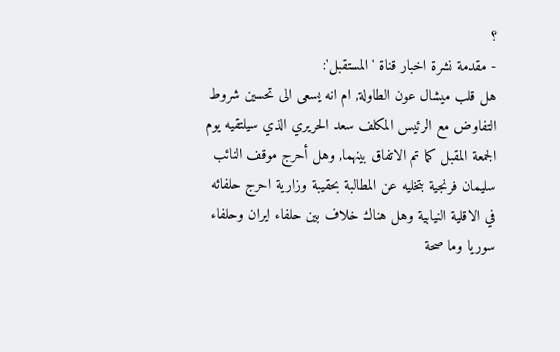؟
- مقدمة نشرة اخبار قناة 'المستقبل':
هل قلب ميشال عون الطاولة, ام انه يسعى الى تحسين شروط التفاوض مع الرئيس المكلف سعد الحريري الذي سيلتقيه يوم الجمعة المقبل كما تم الاتفاق بينهما, وهل أحرج موقف النائب سليمان فرنجية بتخليه عن المطالبة بحقيبة وزارية احرج حلفائه في الاقلية النيابية وهل هناك خلاف بين حلفاء ايران وحلفاء سوريا وما صحة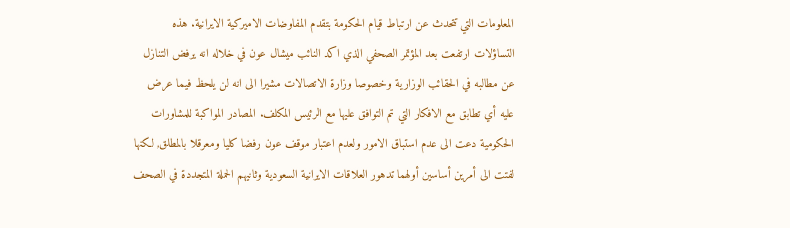المعلومات التي تتحدث عن ارتباط قيام الحكومة بتقدم المفاوضات الاميركية الايرانية. هذه التساؤلات ارتفعت بعد المؤتمر الصحفي الذي اكد النائب ميشال عون في خلاله انه يرفض التنازل عن مطالبه في الحقائب الوزارية وخصوصا وزارة الاتصالات مشيرا الى انه لن يلحظ فيما عرض عليه أي تطابق مع الافكار التي تم التوافق عليها مع الرئيس المكلف. المصادر المواكبة للمشاورات الحكومية دعت الى عدم استباق الامور ولعدم اعتبار موقف عون رفضا كليا ومعرقلا بالمطلق, لكنها لفتت الى أمرين أساسين أولهما تدهور العلاقات الايرانية السعودية وثانيهم الحملة المتجددة في الصحف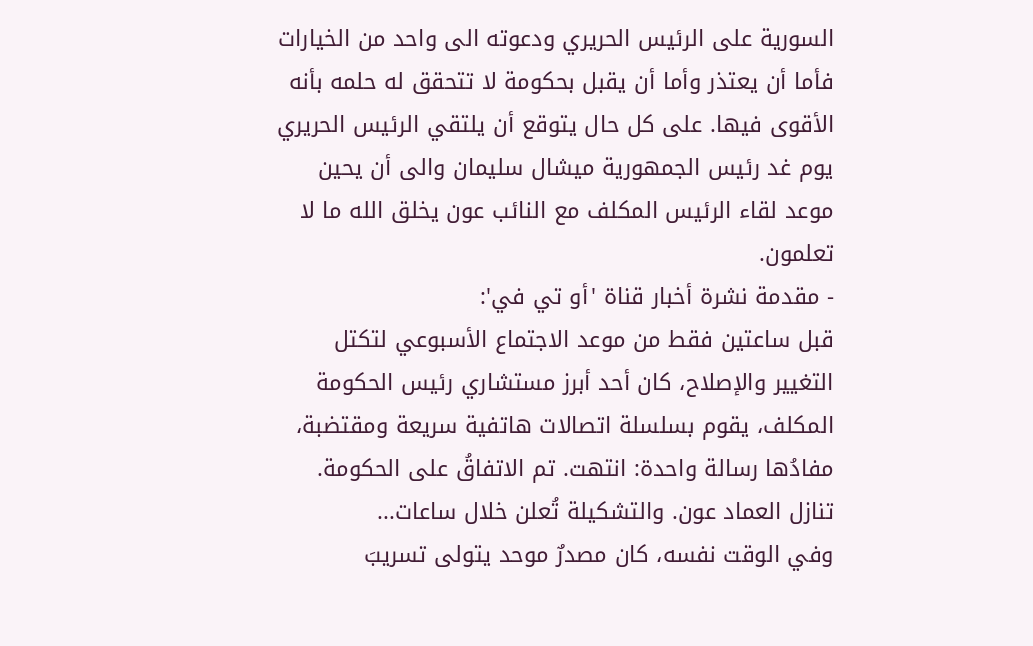السورية على الرئيس الحريري ودعوته الى واحد من الخيارات فأما أن يعتذر وأما أن يقبل بحكومة لا تتحقق له حلمه بأنه الأقوى فيها. على كل حال يتوقع أن يلتقي الرئيس الحريري يوم غد رئيس الجمهورية ميشال سليمان والى أن يحين موعد لقاء الرئيس المكلف مع النائب عون يخلق الله ما لا تعلمون.
- مقدمة نشرة أخبار قناة 'أو تي في':
قبل ساعتين فقط من موعد الاجتماع الأسبوعي لتكتل التغيير والإصلاح، كان أحد أبرز مستشاري رئيس الحكومة المكلف، يقوم بسلسلة اتصالات هاتفية سريعة ومقتضبة، مفادُها رسالة واحدة: انتهت. تم الاتفاقُ على الحكومة. تنازل العماد عون. والتشكيلة تُعلن خلال ساعات...
وفي الوقت نفسه، كان مصدرٌ موحد يتولى تسريبَ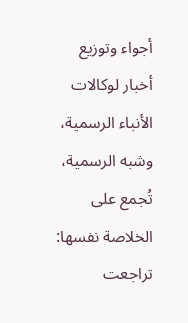أجواء وتوزيع أخبار لوكالات الأنباء الرسمية، وشبه الرسمية، تُجمع على الخلاصة نفسها: تراجعت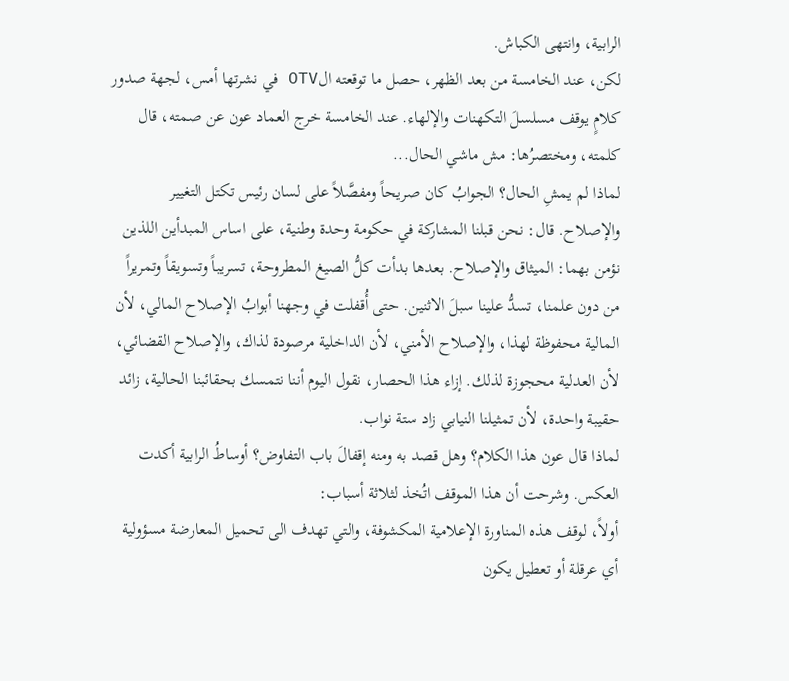الرابية، وانتهى الكباش.
لكن، عند الخامسة من بعد الظهر، حصل ما توقعته الOTV في نشرتها أمس، لجهة صدور كلامٍ يوقف مسلسلَ التكهنات والإلهاء. عند الخامسة خرج العماد عون عن صمته، قال كلمته، ومختصرُها: مش ماشي الحال...
لماذا لم يمشِ الحال؟ الجوابُ كان صريحاً ومفصَّلاً على لسان رئيس تكتل التغيير والإصلاح. قال: نحن قبلنا المشاركة في حكومة وحدة وطنية، على اساس المبدأين اللذين نؤمن بهما: الميثاق والإصلاح. بعدها بدأت كلُّ الصيغ المطروحة، تسريباً وتسويقاً وتمريراً من دون علمنا، تسدُّ علينا سبلَ الاثنين. حتى أُقفلت في وجهنا أبوابُ الإصلاح المالي، لأن المالية محفوظة لهذا، والإصلاح الأمني، لأن الداخلية مرصودة لذاك، والإصلاح القضائي، لأن العدلية محجوزة لذلك. إزاء هذا الحصار، نقول اليوم أننا نتمسك بحقائبنا الحالية، زائد حقيبة واحدة، لأن تمثيلنا النيابي زاد ستة نواب.
لماذا قال عون هذا الكلام؟ وهل قصد به ومنه إقفالَ باب التفاوض؟ أوساطُ الرابية أكدت العكس. وشرحت أن هذا الموقف اتُخذ لثلاثة أسباب:
أولاً، لوقف هذه المناورة الإعلامية المكشوفة، والتي تهدف الى تحميل المعارضة مسؤولية أي عرقلة أو تعطيل يكون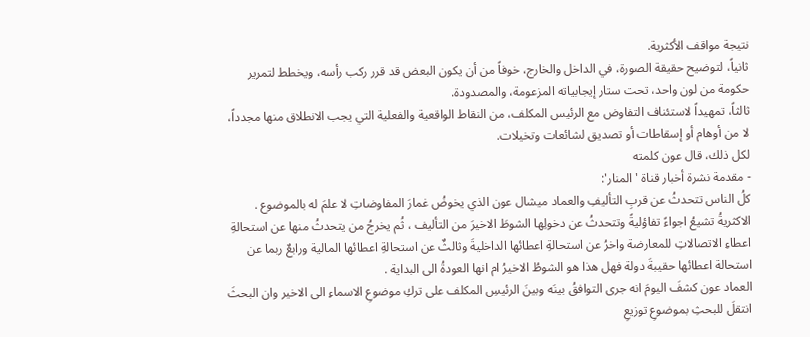نتيجة مواقف الأكثرية.
ثانياً، لتوضيح حقيقة الصورة، في الداخل والخارج، خوفاً من أن يكون البعض قد قرر ركب رأسه، ويخطط لتمرير حكومة من لون واحد، تحت ستار إيجابياته المزعومة، والمصدودة.
ثالثاً، تمهيداً لاستئناف التفاوض مع الرئيس المكلف، من النقاط الواقعية والفعلية التي يجب الانطلاق منها مجدداً، لا من أوهام أو إسقاطات أو تصديق لشائعات وتخيلات.
لكل ذلك، قال عون كلمته
- مقدمة نشرة أخبار قناة 'المنار':
كلُ الناس تتحدثُ عن قربِ التأليفِ والعماد ميشال عون الذي يخوضُ غمارَ المفاوضاتِ لا علمَ له بالموضوع . الاكثريةُ تشيعُ اجواءً تفاؤليةً وتتحدثُ عن دخولِها الشوطَ الاخيرَ من التأليف ، ثُم يخرجُ من يتحدثُ منها عن استحالةِ اعطاءِ الاتصالاتِ للمعارضة واخرُ عن استحالةِ اعطائها الداخليةَ وثالثٌ عن استحالةِ اعطائها المالية ورابعٌ ربما عن استحالة اعطائها حقيبةَ دولة فهل هذا هو الشوطُ الاخيرُ ام انها العودةُ الى البداية .
العماد عون كشفَ اليومَ انه جرى التوافقُ بينَه وبينَ الرئيسِ المكلف على تركِ موضوعِ الاسماءِ الى الاخير وان البحثَ انتقلَ للبحثِ بموضوعِ توزيعِ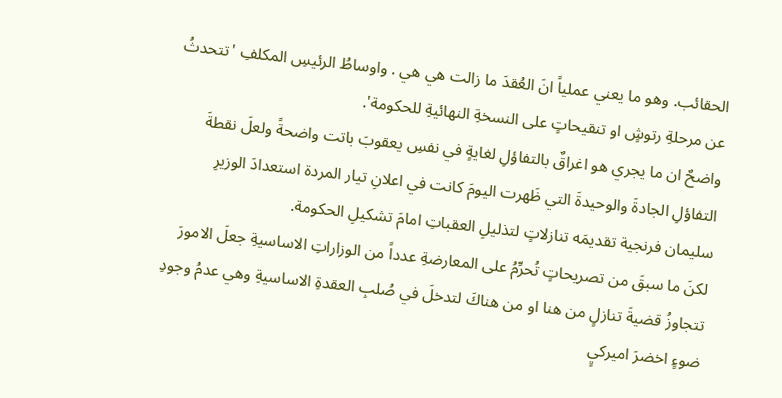الحقائب. وهو ما يعني عملياً انَ العُقدَ ما زالت هي هي . واوساطُ الرئيسِ المكلفِ 'تتحدثُ عن مرحلةِ رتوشٍ او تنقيحاتٍ على النسخةِ النهائيةِ للحكومة'.
واضحٌ ان ما يجري هو اغراقٌ بالتفاؤلِ لغايةٍ في نفسِ يعقوبَ باتت واضحةً ولعلَ نقطةَ التفاؤلِ الجادةَ والوحيدةَ التي ظَهرت اليومَ كانت في اعلانِ تيار المردة استعدادَ الوزيرِ سليمان فرنجية تقديمَه تنازلاتٍ لتذليلِ العقباتِ امامَ تشكيلِ الحكومة.
لكنَ ما سبقَ من تصريحاتٍ تُحرِّمُ على المعارضةِ عدداً من الوزاراتِ الاساسيةِ جعلَ الامورَ تتجاوزُ قضيةَ تنازلٍ من هنا او من هناكَ لتدخلَ في صُلبِ العقدةِ الاساسيةِ وهي عدمُ وجودِ ضوءٍ اخضرَ اميركيٍ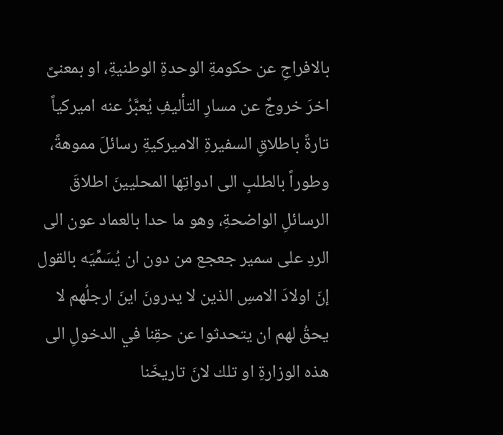بالافراجِ عن حكومةِ الوحدةِ الوطنيةِ، او بمعنىً اخرَ خروجٌ عن مسارِ التأليفِ يُعبَّرُ عنه اميركياً تارةً باطلاقِ السفيرةِ الاميركيةِ رسائلَ مموهةً، وطوراً بالطلبِ الى ادواتِها المحليينَ اطلاقَ الرسائلِ الواضحةِ، وهو ما حدا بالعماد عون الى الردِ على سمير جعجع من دون ان يُسَمِّيَه بالقول إنَ اولادَ الامسِ الذين لا يدرونَ اينَ ارجلُهم لا يحقُ لهم ان يتحدثوا عن حقِنا في الدخولِ الى هذه الوزارةِ او تلك لانَ تاريخَنا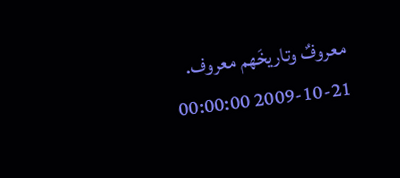معروفٌ وتاريخَهم معروف.
2009-10-21 00:00:00